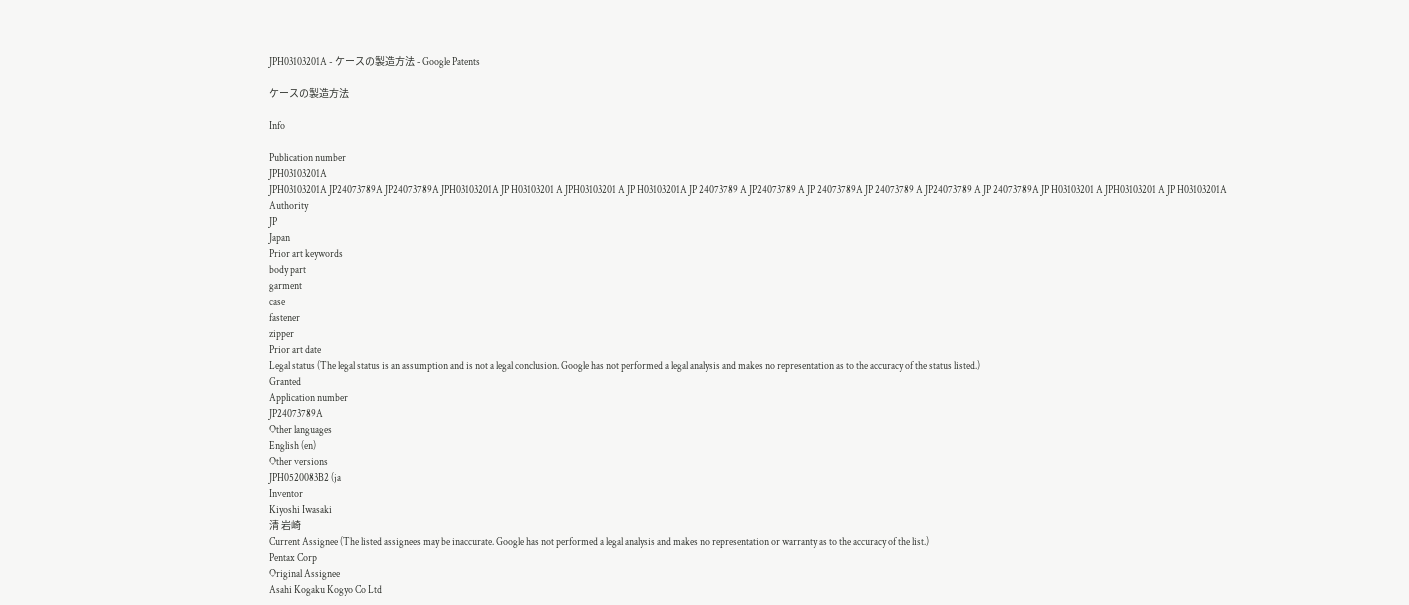JPH03103201A - ケースの製造方法 - Google Patents

ケースの製造方法

Info

Publication number
JPH03103201A
JPH03103201A JP24073789A JP24073789A JPH03103201A JP H03103201 A JPH03103201 A JP H03103201A JP 24073789 A JP24073789 A JP 24073789A JP 24073789 A JP24073789 A JP 24073789A JP H03103201 A JPH03103201 A JP H03103201A
Authority
JP
Japan
Prior art keywords
body part
garment
case
fastener
zipper
Prior art date
Legal status (The legal status is an assumption and is not a legal conclusion. Google has not performed a legal analysis and makes no representation as to the accuracy of the status listed.)
Granted
Application number
JP24073789A
Other languages
English (en)
Other versions
JPH0520083B2 (ja
Inventor
Kiyoshi Iwasaki
清 岩崎
Current Assignee (The listed assignees may be inaccurate. Google has not performed a legal analysis and makes no representation or warranty as to the accuracy of the list.)
Pentax Corp
Original Assignee
Asahi Kogaku Kogyo Co Ltd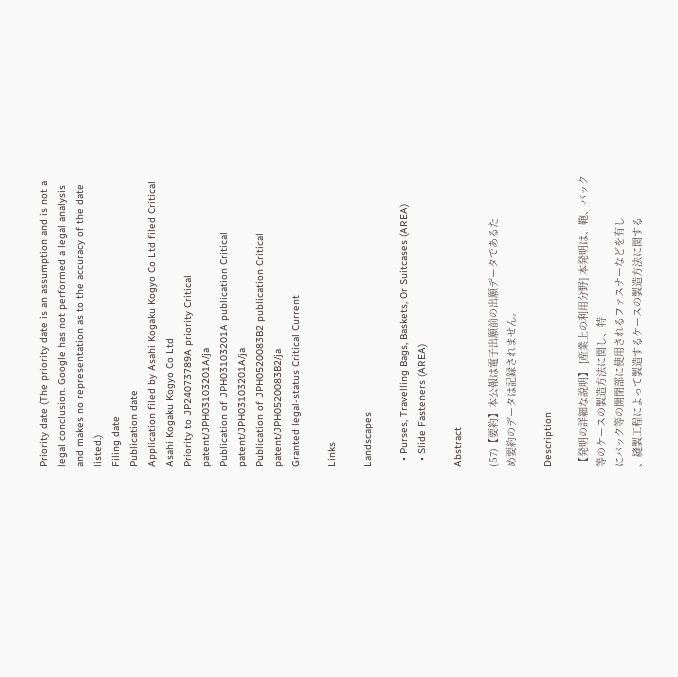Priority date (The priority date is an assumption and is not a legal conclusion. Google has not performed a legal analysis and makes no representation as to the accuracy of the date listed.)
Filing date
Publication date
Application filed by Asahi Kogaku Kogyo Co Ltd filed Critical Asahi Kogaku Kogyo Co Ltd
Priority to JP24073789A priority Critical patent/JPH03103201A/ja
Publication of JPH03103201A publication Critical patent/JPH03103201A/ja
Publication of JPH0520083B2 publication Critical patent/JPH0520083B2/ja
Granted legal-status Critical Current

Links

Landscapes

  • Purses, Travelling Bags, Baskets, Or Suitcases (AREA)
  • Slide Fasteners (AREA)

Abstract

(57)【要約】本公報は電子出願前の出願データであるた
め要約のデータは記録されません。

Description

【発明の詳細な説明】 [産業上の利用分野] 本発明は、鞄、バック等のケースの製造方法に関し、特
にバック等の開閉部に使用されるファスナーなどを有し
、縫製工程によって製造するケースの製造方法に関する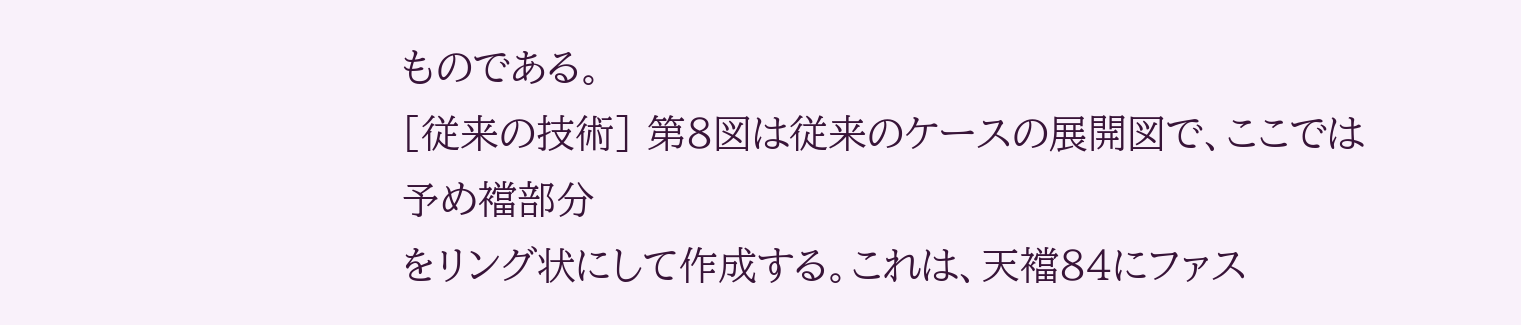ものである。
[従来の技術] 第8図は従来のケースの展開図で、ここでは予め襠部分
をリング状にして作成する。これは、天襠84にファス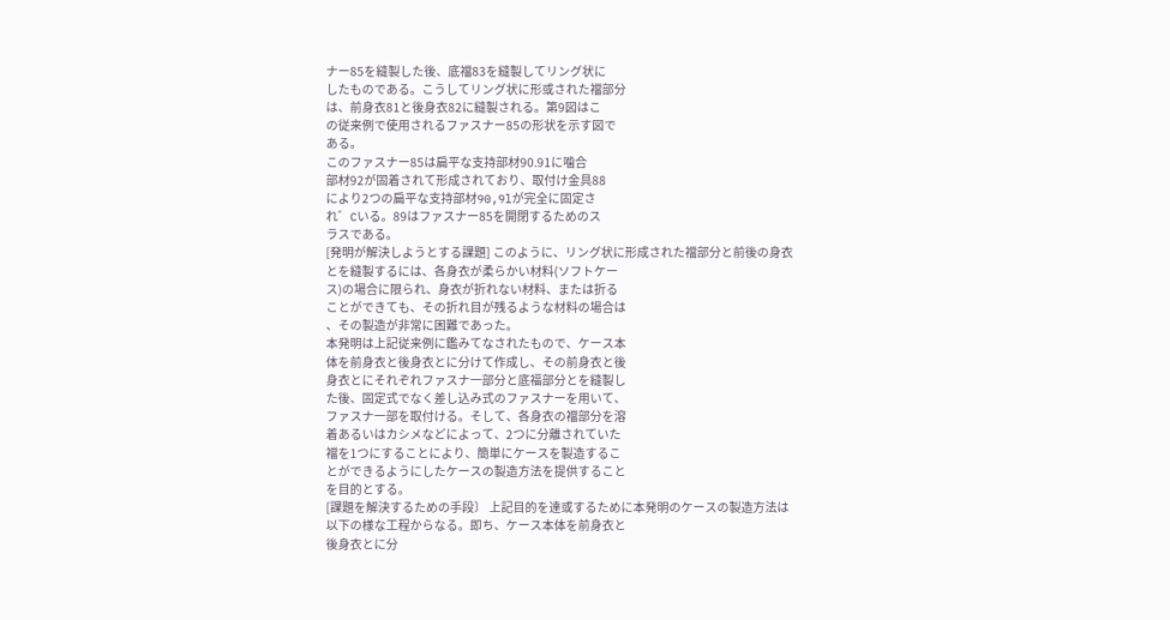ナー85を縫製した後、底襠83を縫製してリング状に
したものである。こうしてリング状に形或された襠部分
は、前身衣81と後身衣82に縫製される。第9図はこ
の従来例で使用されるファスナー85の形状を示す図で
ある。
このファスナー85は扁平な支持部材90.91に噛合
部材92が固着されて形成されており、取付け金具88
により2つの扁平な支持部材90,9lが完全に固定さ
れ゛Cいる。89はファスナー85を開閉するためのス
ラスである。
[発明が解決しようとする課題] このように、リング状に形成された襠部分と前後の身衣
とを縫製するには、各身衣が柔らかい材料(ソフトケー
ス)の場合に限られ、身衣が折れない材料、または折る
ことができても、その折れ目が残るような材料の場合は
、その製造が非常に困難であった。
本発明は上記従来例に鑑みてなされたもので、ケース本
体を前身衣と後身衣とに分けて作成し、その前身衣と後
身衣とにそれぞれファスナ一部分と底福部分とを縫製し
た後、固定式でなく差し込み式のファスナーを用いて、
ファスナ一部を取付ける。そして、各身衣の襠部分を溶
着あるいはカシメなどによって、2つに分離されていた
襠を1つにすることにより、簡単にケースを製造するこ
とができるようにしたケースの製造方法を提供すること
を目的とする。
[課題を解決するための手段〕 上記目的を達或するために本発明のケースの製造方法は
以下の様な工程からなる。即ち、ケース本体を前身衣と
後身衣とに分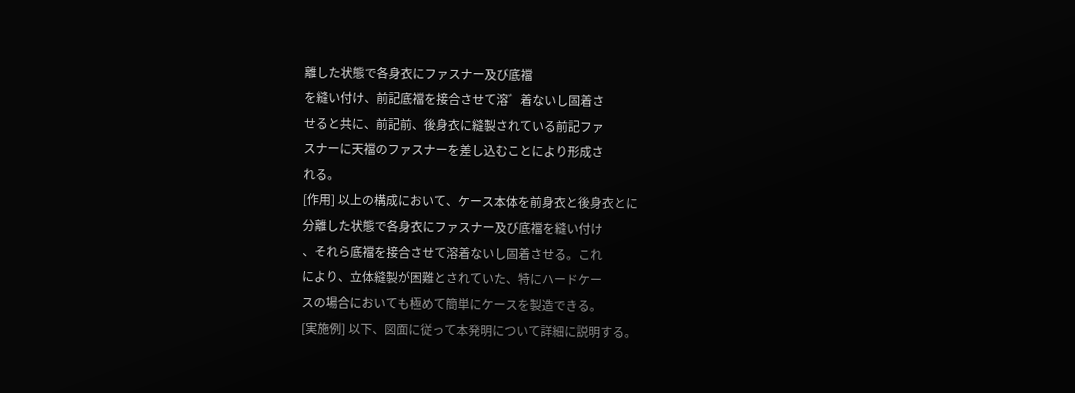離した状態で各身衣にファスナー及び底襠
を縫い付け、前記底襠を接合させて溶゛着ないし固着さ
せると共に、前記前、後身衣に縫製されている前記ファ
スナーに天襠のファスナーを差し込むことにより形成さ
れる。
[作用] 以上の構成において、ケース本体を前身衣と後身衣とに
分離した状態で各身衣にファスナー及び底襠を縫い付け
、それら底襠を接合させて溶着ないし固着させる。これ
により、立体縫製が困難とされていた、特にハードケー
スの場合においても極めて簡単にケースを製造できる。
[実施例] 以下、図面に従って本発明について詳細に説明する。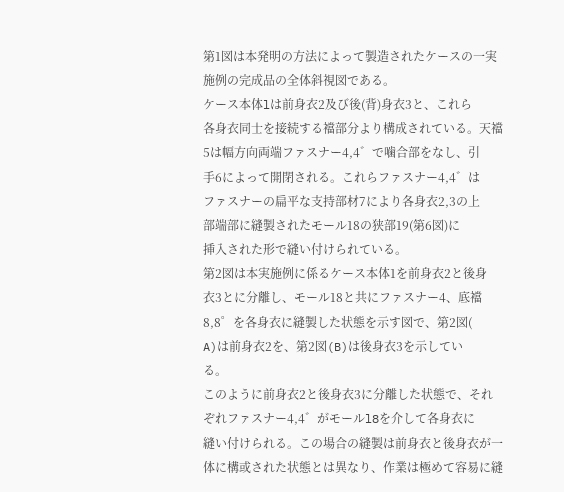第1図は本発明の方法によって製造されたケースの一実
施例の完成品の全体斜視図である。
ケース本体lは前身衣2及び後(背)身衣3と、これら
各身衣同士を接続する襠部分より構成されている。天襠
5は幅方向両端ファスナー4,4゛で噛合部をなし、引
手6によって開閉される。これらファスナー4,4゛は
ファスナーの扁平な支持部材7により各身衣2,3の上
部端部に縫製されたモール18の狭部19(第6図)に
挿入された形で縫い付けられている。
第2図は本実施例に係るケース本体1を前身衣2と後身
衣3とに分離し、モール18と共にファスナー4、底襠
8,8゜を各身衣に縫製した状態を示す図で、第2図(
A)は前身衣2を、第2図(B)は後身衣3を示してい
る。
このように前身衣2と後身衣3に分離した状態で、それ
ぞれファスナー4,4゛がモールl8を介して各身衣に
縫い付けられる。この場合の縫製は前身衣と後身衣が一
体に構或された状態とは異なり、作業は極めて容易に縫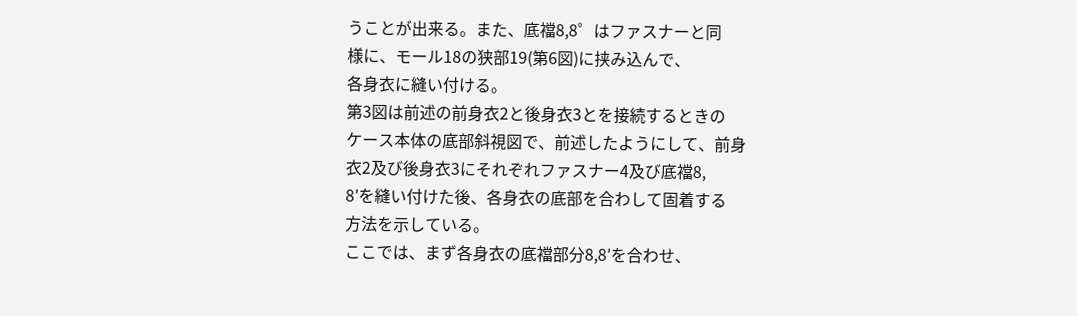うことが出来る。また、底襠8,8゜はファスナーと同
様に、モール18の狭部19(第6図)に挟み込んで、
各身衣に縫い付ける。
第3図は前述の前身衣2と後身衣3とを接続するときの
ケース本体の底部斜視図で、前述したようにして、前身
衣2及び後身衣3にそれぞれファスナー4及び底襠8,
8′を縫い付けた後、各身衣の底部を合わして固着する
方法を示している。
ここでは、まず各身衣の底襠部分8,8′を合わせ、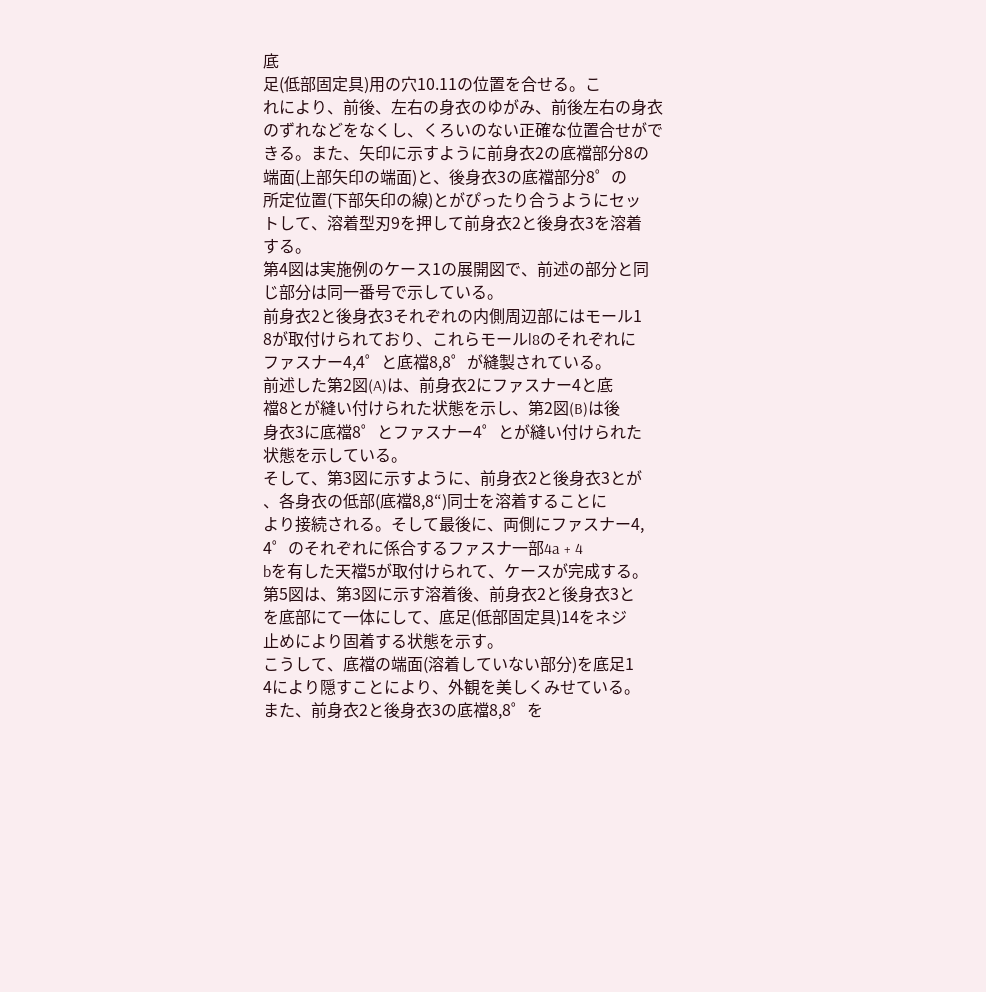底
足(低部固定具)用の穴10.11の位置を合せる。こ
れにより、前後、左右の身衣のゆがみ、前後左右の身衣
のずれなどをなくし、くろいのない正確な位置合せがで
きる。また、矢印に示すように前身衣2の底襠部分8の
端面(上部矢印の端面)と、後身衣3の底襠部分8゜の
所定位置(下部矢印の線)とがぴったり合うようにセッ
トして、溶着型刃9を押して前身衣2と後身衣3を溶着
する。
第4図は実施例のケース1の展開図で、前述の部分と同
じ部分は同一番号で示している。
前身衣2と後身衣3それぞれの内側周辺部にはモール1
8が取付けられており、これらモールl8のそれぞれに
ファスナー4,4゜と底襠8,8゜が縫製されている。
前述した第2図(A)は、前身衣2にファスナー4と底
襠8とが縫い付けられた状態を示し、第2図(B)は後
身衣3に底襠8゜とファスナー4゜とが縫い付けられた
状態を示している。
そして、第3図に示すように、前身衣2と後身衣3とが
、各身衣の低部(底襠8,8“)同士を溶着することに
より接続される。そして最後に、両側にファスナー4,
4゜のそれぞれに係合するファスナ一部4a + 4
bを有した天襠5が取付けられて、ケースが完成する。
第5図は、第3図に示す溶着後、前身衣2と後身衣3と
を底部にて一体にして、底足(低部固定具)14をネジ
止めにより固着する状態を示す。
こうして、底襠の端面(溶着していない部分)を底足1
4により隠すことにより、外観を美しくみせている。
また、前身衣2と後身衣3の底襠8,8゜を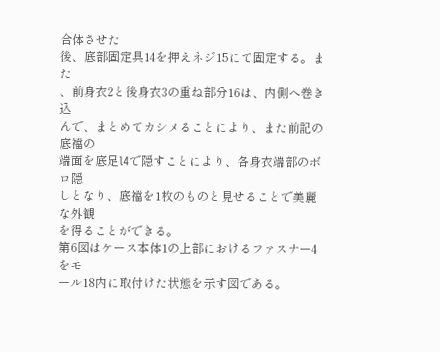合体させた
後、底部固定具14を押えネジ15にて固定する。また
、前身衣2と後身衣3の重ね部分16は、内側へ巻き込
んで、まとめてカシメることにより、また前記の底襠の
端面を底足l4で隠すことにより、各身衣端部のボロ隠
しとなり、底襠を1枚のものと見せることで美麗な外観
を得ることができる。
第6図はケース本体1の上部におけるファスナー4をモ
ール18内に取付けた状態を示す図である。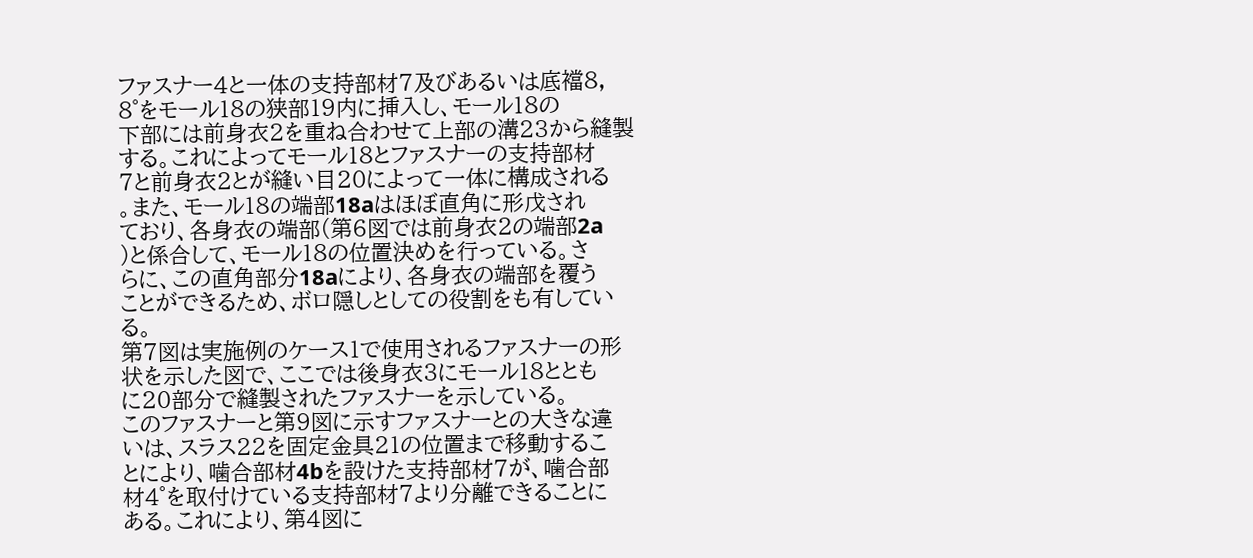ファスナー4と一体の支持部材7及びあるいは底襠8,
8゜をモール18の狭部19内に挿入し、モール18の
下部には前身衣2を重ね合わせて上部の溝23から縫製
する。これによってモール18とファスナーの支持部材
7と前身衣2とが縫い目20によって一体に構成される
。また、モール18の端部18aはほぼ直角に形戊され
ており、各身衣の端部(第6図では前身衣2の端部2a
)と係合して、モール18の位置決めを行っている。さ
らに、この直角部分18aにより、各身衣の端部を覆う
ことができるため、ボロ隠しとしての役割をも有してい
る。
第7図は実施例のケース1で使用されるファスナーの形
状を示した図で、ここでは後身衣3にモール18ととも
に20部分で縫製されたファスナーを示している。
このファスナーと第9図に示すファスナーとの大きな違
いは、スラス22を固定金具21の位置まで移動するこ
とにより、噛合部材4bを設けた支持部材7が、噛合部
材4゜を取付けている支持部材7より分離できることに
ある。これにより、第4図に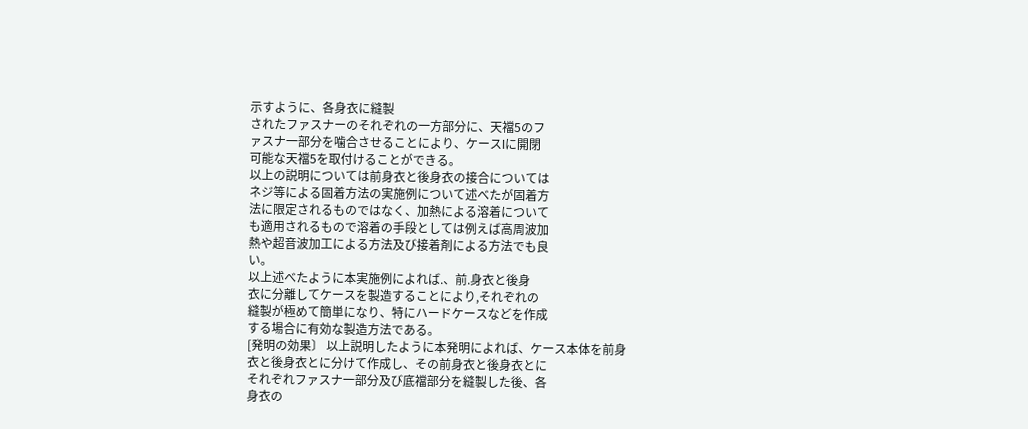示すように、各身衣に縫製
されたファスナーのそれぞれの一方部分に、天襠5のフ
ァスナ一部分を噛合させることにより、ケースlに開閉
可能な天襠5を取付けることができる。
以上の説明については前身衣と後身衣の接合については
ネジ等による固着方法の実施例について述べたが固着方
法に限定されるものではなく、加熱による溶着について
も適用されるもので溶着の手段としては例えば高周波加
熱や超音波加工による方法及び接着剤による方法でも良
い。
以上述べたように本実施例によれば.、前.身衣と後身
衣に分離してケースを製造することにより,それぞれの
縫製が極めて簡単になり、特にハードケースなどを作成
する場合に有効な製造方法である。
[発明の効果〕 以上説明したように本発明によれば、ケース本体を前身
衣と後身衣とに分けて作成し、その前身衣と後身衣とに
それぞれファスナ一部分及び底襠部分を縫製した後、各
身衣の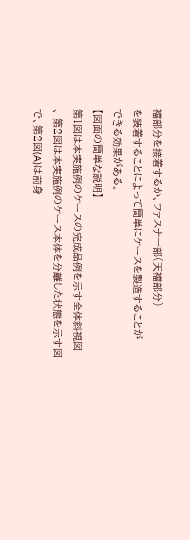襠部分を接着するか、ファスナ一部(天襠部分)
を装着することによって簡単にケースを製造することが
できる効果がある。
【図面の簡単な説明】
第1図は本実施例のケースの完成品例を示す全体斜視図
、 第2図は本実施例のケース本体を分離した状態を示す図
で、第2図(A)は前身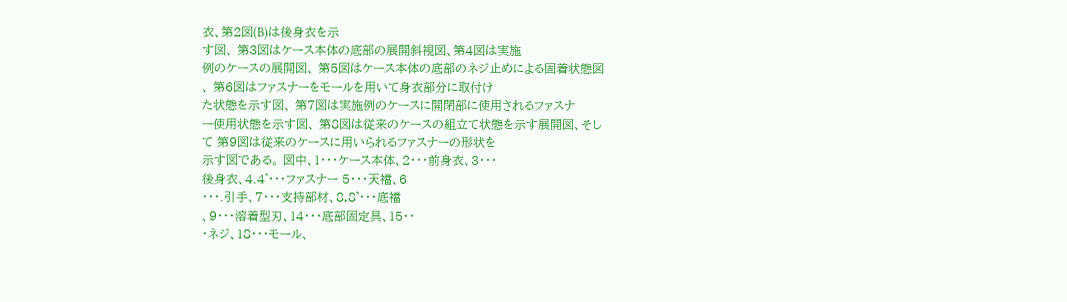衣、第2図(B)は後身衣を示
す図、 第3図はケース本体の底部の展開斜視図、第4図は実施
例のケースの展開図、 第5図はケース本体の底部のネジ止めによる固着状態図
、 第6図はファスナーをモールを用いて身衣部分に取付け
た状態を示す図、 第7図は実施例のケースに開閉部に使用されるファスナ
ー使用状態を示す図、 第8図は従来のケースの組立て状態を示す展開図、そし
て 第9図は従来のケースに用いられるファスナーの形状を
示す図である。 図中、1・・・ケース本体、2・・・前身衣、3・・・
後身衣、4.4゛・・・ファスナー 5・・・天襠、6
・・・.引手、7・・・支持部材、8,8゛・・・底襠
、9・・・溶着型刃、14・・・底部固定具、15・・
・ネジ、18・・・モール、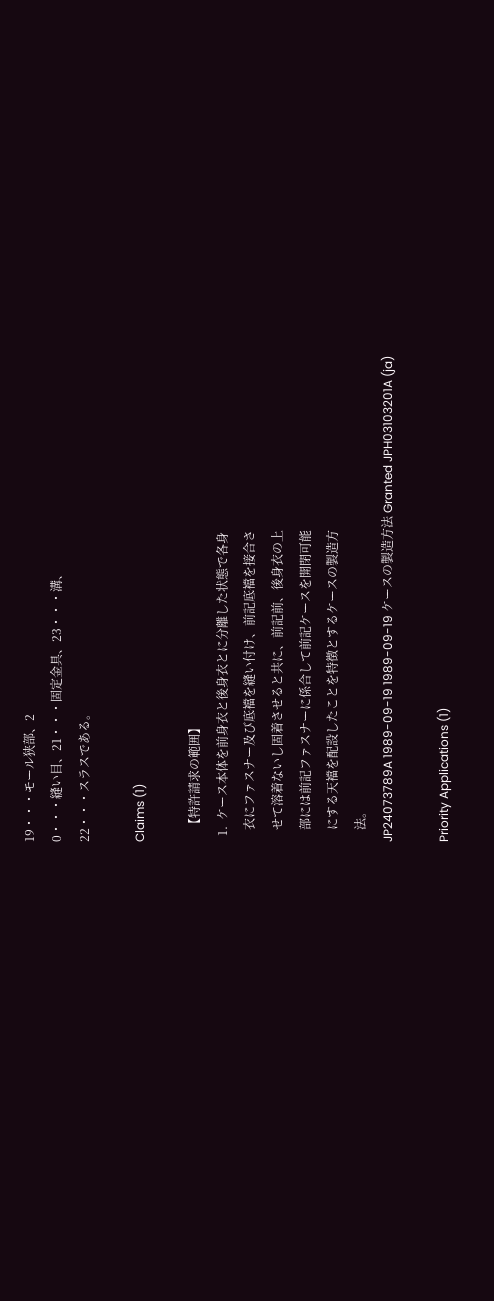19・・・モール狭部、2
0・・・縫い目、21・・・固定金具、23・・・溝、
22・・・スラスである。

Claims (1)

    【特許請求の範囲】
  1.  ケース本体を前身衣と後身衣とに分離した状態で各身
    衣にファスナー及び底襠を縫い付け、前記底襠を接合さ
    せて溶着ないし固着させると共に、前記前、後身衣の上
    部には前記ファスナーに係合して前記ケースを開閉可能
    にする天襠を配設したことを特徴とするケースの製造方
    法。
JP24073789A 1989-09-19 1989-09-19 ケースの製造方法 Granted JPH03103201A (ja)

Priority Applications (1)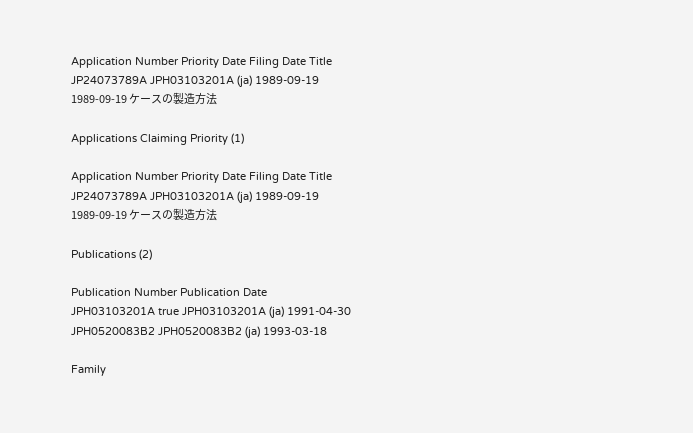Application Number Priority Date Filing Date Title
JP24073789A JPH03103201A (ja) 1989-09-19 1989-09-19 ケースの製造方法

Applications Claiming Priority (1)

Application Number Priority Date Filing Date Title
JP24073789A JPH03103201A (ja) 1989-09-19 1989-09-19 ケースの製造方法

Publications (2)

Publication Number Publication Date
JPH03103201A true JPH03103201A (ja) 1991-04-30
JPH0520083B2 JPH0520083B2 (ja) 1993-03-18

Family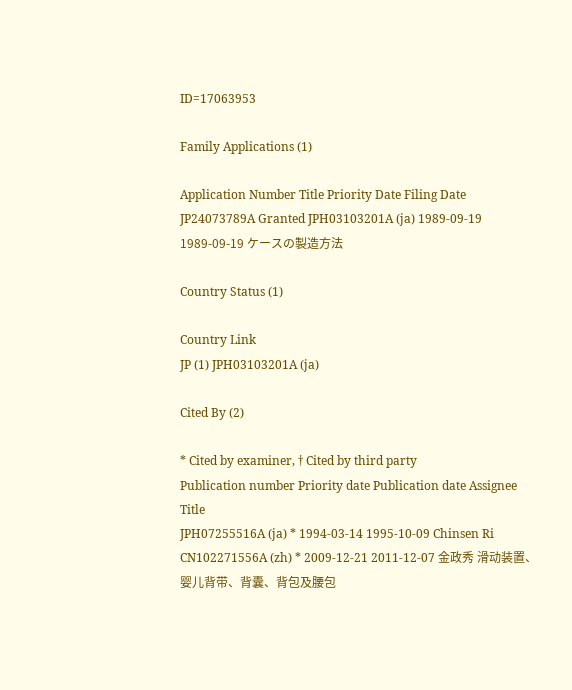ID=17063953

Family Applications (1)

Application Number Title Priority Date Filing Date
JP24073789A Granted JPH03103201A (ja) 1989-09-19 1989-09-19 ケースの製造方法

Country Status (1)

Country Link
JP (1) JPH03103201A (ja)

Cited By (2)

* Cited by examiner, † Cited by third party
Publication number Priority date Publication date Assignee Title
JPH07255516A (ja) * 1994-03-14 1995-10-09 Chinsen Ri
CN102271556A (zh) * 2009-12-21 2011-12-07 金政秀 滑动装置、婴儿背带、背囊、背包及腰包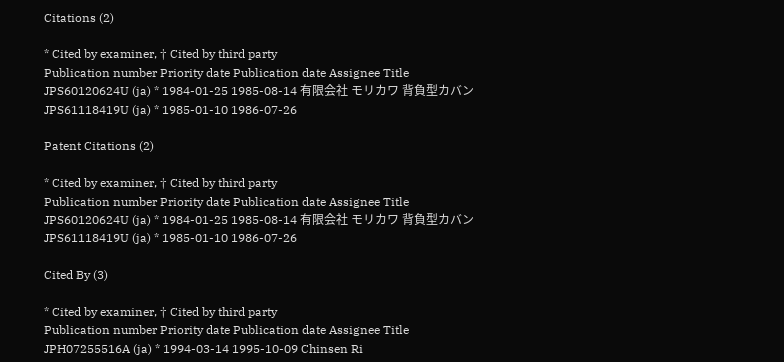Citations (2)

* Cited by examiner, † Cited by third party
Publication number Priority date Publication date Assignee Title
JPS60120624U (ja) * 1984-01-25 1985-08-14 有限会社 モリカワ 背負型カバン
JPS61118419U (ja) * 1985-01-10 1986-07-26

Patent Citations (2)

* Cited by examiner, † Cited by third party
Publication number Priority date Publication date Assignee Title
JPS60120624U (ja) * 1984-01-25 1985-08-14 有限会社 モリカワ 背負型カバン
JPS61118419U (ja) * 1985-01-10 1986-07-26

Cited By (3)

* Cited by examiner, † Cited by third party
Publication number Priority date Publication date Assignee Title
JPH07255516A (ja) * 1994-03-14 1995-10-09 Chinsen Ri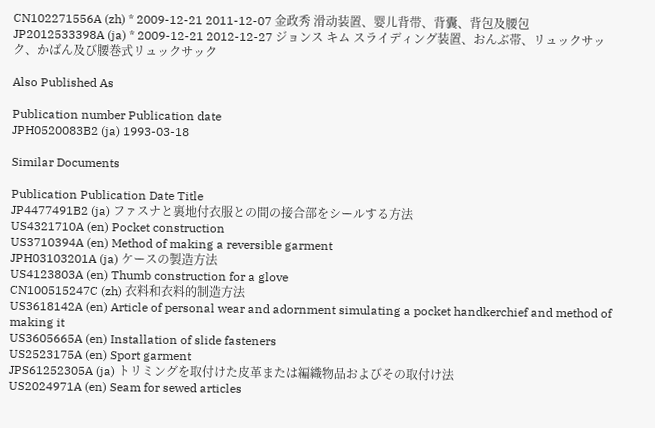CN102271556A (zh) * 2009-12-21 2011-12-07 金政秀 滑动装置、婴儿背带、背囊、背包及腰包
JP2012533398A (ja) * 2009-12-21 2012-12-27 ジョンス キム スライディング装置、おんぶ帯、リュックサック、かばん及び腰巻式リュックサック

Also Published As

Publication number Publication date
JPH0520083B2 (ja) 1993-03-18

Similar Documents

Publication Publication Date Title
JP4477491B2 (ja) ファスナと裏地付衣服との間の接合部をシールする方法
US4321710A (en) Pocket construction
US3710394A (en) Method of making a reversible garment
JPH03103201A (ja) ケースの製造方法
US4123803A (en) Thumb construction for a glove
CN100515247C (zh) 衣料和衣料的制造方法
US3618142A (en) Article of personal wear and adornment simulating a pocket handkerchief and method of making it
US3605665A (en) Installation of slide fasteners
US2523175A (en) Sport garment
JPS61252305A (ja) トリミングを取付けた皮革または編織物品およびその取付け法
US2024971A (en) Seam for sewed articles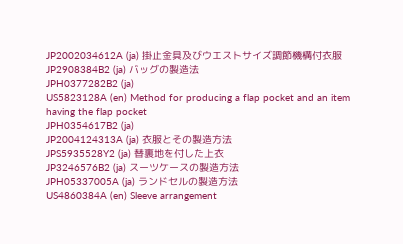JP2002034612A (ja) 掛止金具及びウエストサイズ調節機構付衣服
JP2908384B2 (ja) バッグの製造法
JPH0377282B2 (ja)
US5823128A (en) Method for producing a flap pocket and an item having the flap pocket
JPH0354617B2 (ja)
JP2004124313A (ja) 衣服とその製造方法
JPS5935528Y2 (ja) 替裏地を付した上衣
JP3246576B2 (ja) スーツケースの製造方法
JPH05337005A (ja) ランドセルの製造方法
US4860384A (en) Sleeve arrangement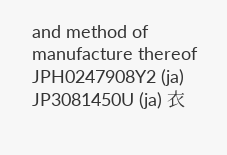and method of manufacture thereof
JPH0247908Y2 (ja)
JP3081450U (ja) 衣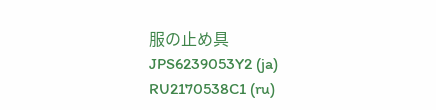服の止め具
JPS6239053Y2 (ja)
RU2170538C1 (ru)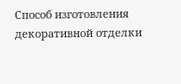Способ изготовления декоративной отделки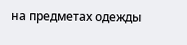на предметах одежды